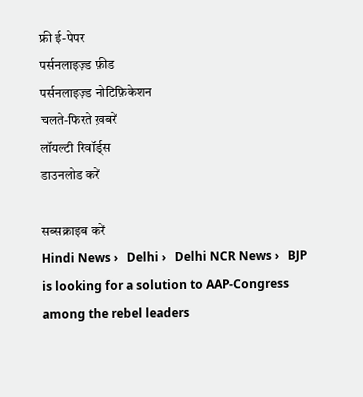फ्री ई-पेपर
पर्सनलाइज़्ड फ़ीड
पर्सनलाइज़्ड नोटिफ़िकेशन
चलते-फिरते ख़बरें
लॉयल्टी रिवॉर्ड्स
डाउनलोड करें

सब्सक्राइब करें
Hindi News ›   Delhi ›   Delhi NCR News ›   BJP is looking for a solution to AAP-Congress among the rebel leaders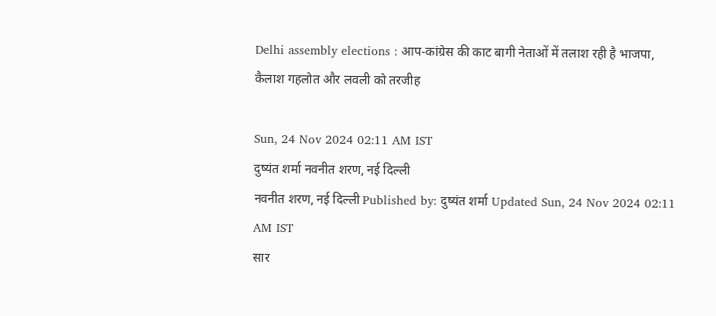Delhi assembly elections : आप-कांग्रेस की काट बागी नेताओं में तलाश रही है भाजपा, कैलाश गहलोत और लवली को तरजीह

Sun, 24 Nov 2024 02:11 AM IST
दुष्यंत शर्मा नवनीत शरण, नई दिल्ली
नवनीत शरण, नई दिल्ली Published by: दुष्यंत शर्मा Updated Sun, 24 Nov 2024 02:11 AM IST
सार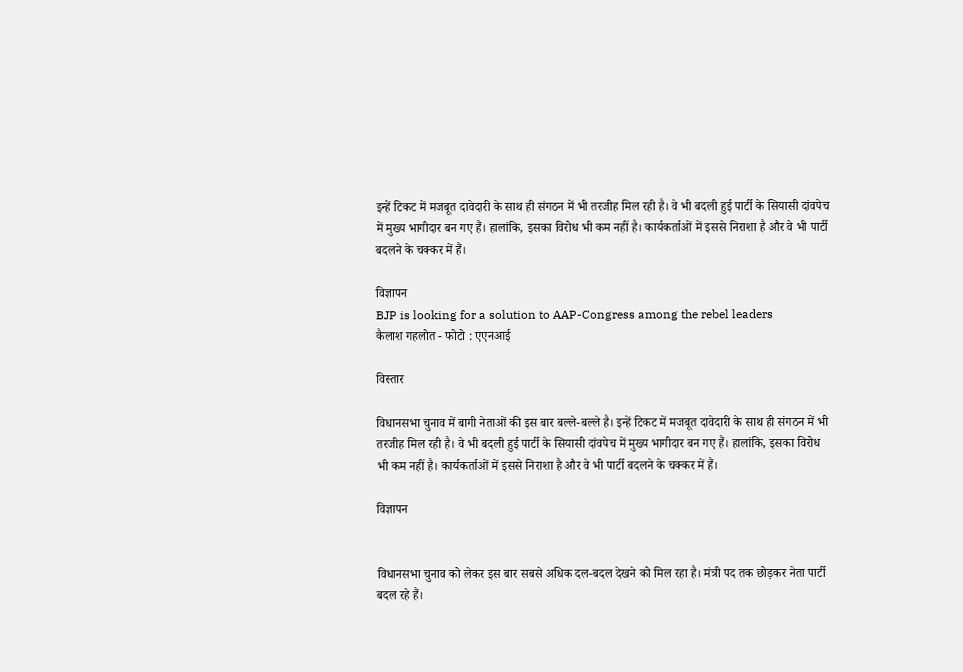इन्हें टिकट में मजबूत दावेदारी के साथ ही संगठन में भी तरजीह मिल रही है। वे भी बदली हुई पार्टी के सियासी दांवपेच में मुख्य भागीदार बन गए हैं। हालांकि, इसका विरोध भी कम नहीं है। कार्यकर्ताओं में इससे निराशा है और वे भी पार्टी बदलने के चक्कर में हैं।

विज्ञापन
BJP is looking for a solution to AAP-Congress among the rebel leaders
कैलाश गहलोत - फोटो : एएनआई

विस्तार

विधानसभा चुनाव में बागी नेताओं की इस बार बल्ले-बल्ले है। इन्हें टिकट में मजबूत दावेदारी के साथ ही संगठन में भी तरजीह मिल रही है। वे भी बदली हुई पार्टी के सियासी दांवपेच में मुख्य भागीदार बन गए हैं। हालांकि, इसका विरोध भी कम नहीं है। कार्यकर्ताओं में इससे निराशा है और वे भी पार्टी बदलने के चक्कर में हैं।

विज्ञापन


विधानसभा चुनाव को लेकर इस बार सबसे अधिक दल-बदल देखने को मिल रहा है। मंत्री पद तक छोड़कर नेता पार्टी बदल रहे हैं।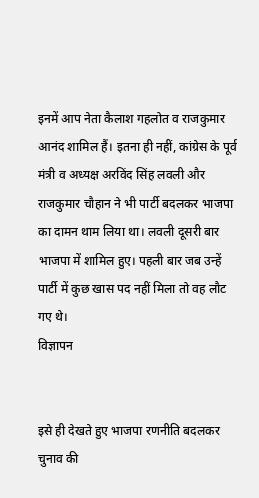इनमें आप नेता कैलाश गहलोत व राजकुमार आनंद शामिल हैं। इतना ही नहीं, कांग्रेस के पूर्व मंत्री व अध्यक्ष अरविंद सिंह लवली और राजकुमार चौहान ने भी पार्टी बदलकर भाजपा का दामन थाम लिया था। लवली दूसरी बार भाजपा में शामिल हुए। पहली बार जब उन्हें पार्टी में कुछ खास पद नहीं मिला तो वह लौट गए थे।
विज्ञापन


इसे ही देखते हुए भाजपा रणनीति बदलकर चुनाव की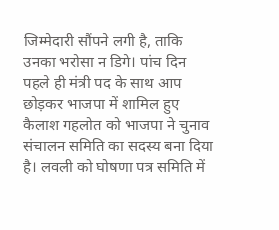जिम्मेदारी सौंपने लगी है, ताकि उनका भरोसा न डिगे। पांच दिन पहले ही मंत्री पद के साथ आप छोड़कर भाजपा में शामिल हुए कैलाश गहलोत को भाजपा ने चुनाव संचालन समिति का सदस्य बना दिया है। लवली को घोषणा पत्र समिति में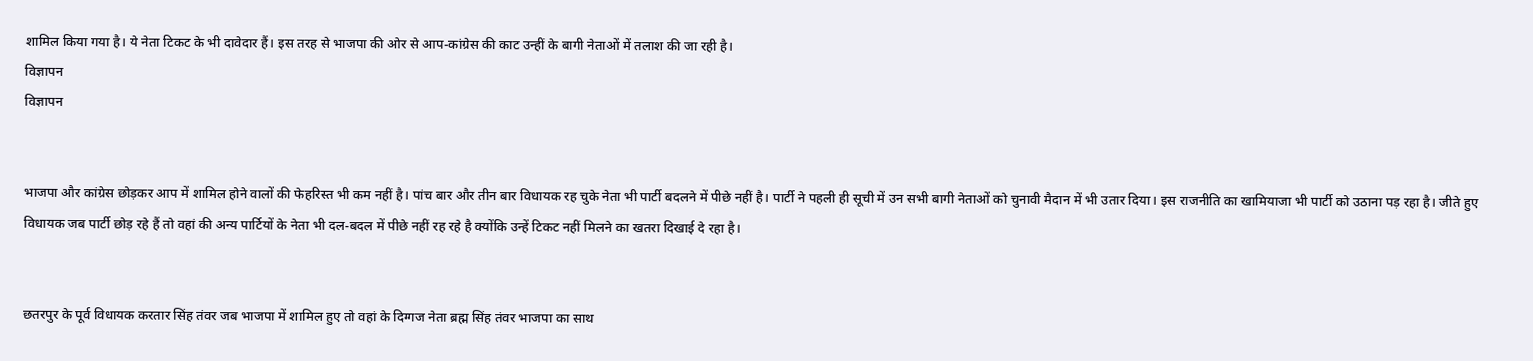शामिल किया गया है। ये नेता टिकट के भी दावेदार हैं। इस तरह से भाजपा की ओर से आप-कांग्रेस की काट उन्हीं के बागी नेताओं में तलाश की जा रही है।
विज्ञापन
विज्ञापन


भाजपा और कांग्रेस छोड़कर आप में शामिल होने वालों की फेहरिस्त भी कम नहीं है। पांच बार और तीन बार विधायक रह चुके नेता भी पार्टी बदलने में पीछे नहीं है। पार्टी ने पहली ही सूची में उन सभी बागी नेताओं को चुनावी मैदान में भी उतार दिया। इस राजनीति का खामियाजा भी पार्टी को उठाना पड़ रहा है। जीते हुए विधायक जब पार्टी छोड़ रहे हैं तो वहां की अन्य पार्टियों के नेता भी दल-बदल में पीछे नहीं रह रहे है क्योंकि उन्हें टिकट नहीं मिलने का खतरा दिखाई दे रहा है।


छतरपुर के पूर्व विधायक करतार सिंह तंवर जब भाजपा में शामिल हुए तो वहां के दिग्गज नेता ब्रह्म सिंह तंवर भाजपा का साथ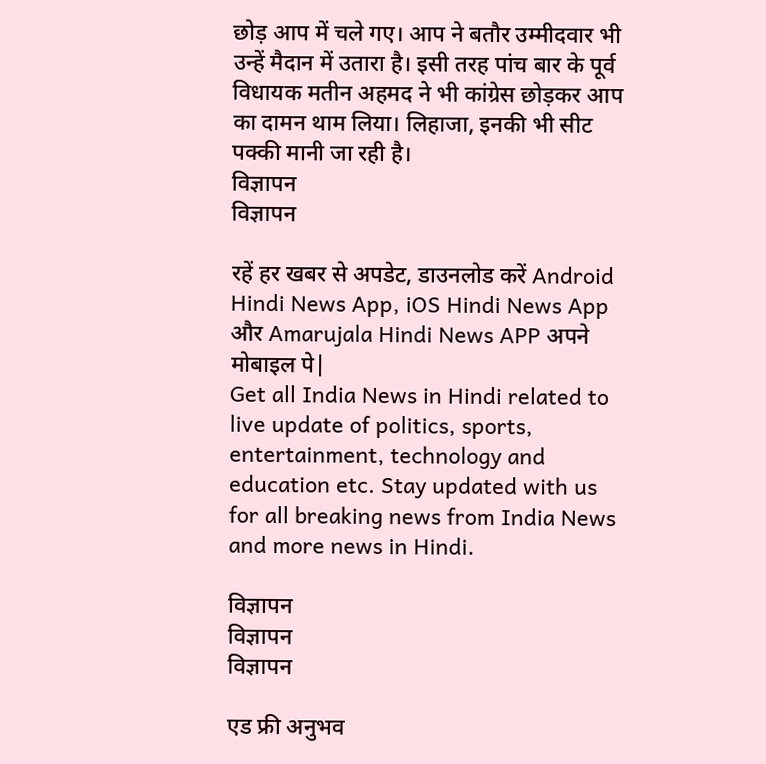छोड़ आप में चले गए। आप ने बतौर उम्मीदवार भी उन्हें मैदान में उतारा है। इसी तरह पांच बार के पूर्व विधायक मतीन अहमद ने भी कांग्रेस छोड़कर आप का दामन थाम लिया। लिहाजा, इनकी भी सीट पक्की मानी जा रही है।
विज्ञापन
विज्ञापन

रहें हर खबर से अपडेट, डाउनलोड करें Android Hindi News App, iOS Hindi News App और Amarujala Hindi News APP अपने मोबाइल पे|
Get all India News in Hindi related to live update of politics, sports, entertainment, technology and education etc. Stay updated with us for all breaking news from India News and more news in Hindi.

विज्ञापन
विज्ञापन
विज्ञापन

एड फ्री अनुभव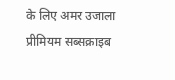के लिए अमर उजाला प्रीमियम सब्सक्राइब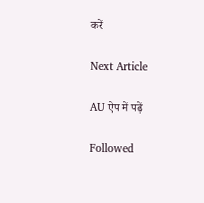करें

Next Article

AU ऐप में पढ़ें

Followed